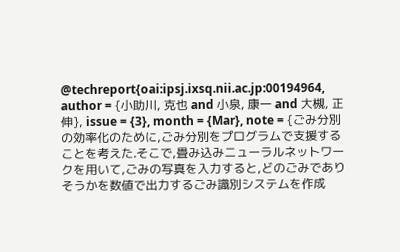@techreport{oai:ipsj.ixsq.nii.ac.jp:00194964, author = {小助川, 克也 and 小泉, 康一 and 大槻, 正伸}, issue = {3}, month = {Mar}, note = {ごみ分別の効率化のために,ごみ分別をプログラムで支援することを考えた.そこで,畳み込みニューラルネットワークを用いて,ごみの写真を入力すると,どのごみでありそうかを数値で出力するごみ識別システムを作成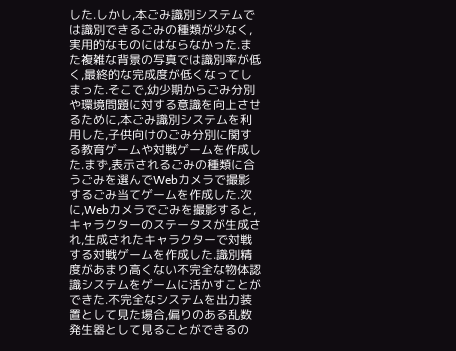した.しかし,本ごみ識別システムでは識別できるごみの種類が少なく,実用的なものにはならなかった.また複雑な背景の写真では識別率が低く,最終的な完成度が低くなってしまった.そこで,幼少期からごみ分別や環境問題に対する意識を向上させるために,本ごみ識別システムを利用した,子供向けのごみ分別に関する教育ゲームや対戦ゲームを作成した.まず,表示されるごみの種類に合うごみを選んでWebカメラで撮影するごみ当てゲームを作成した.次に,Webカメラでごみを撮影すると,キャラクターのステータスが生成され,生成されたキャラクターで対戦する対戦ゲームを作成した.識別精度があまり高くない不完全な物体認識システムをゲームに活かすことができた.不完全なシステムを出力装置として見た場合,偏りのある乱数発生器として見ることができるの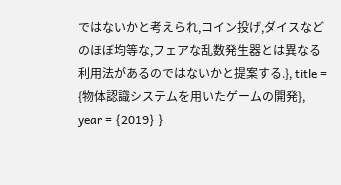ではないかと考えられ,コイン投げ,ダイスなどのほぼ均等な,フェアな乱数発生器とは異なる利用法があるのではないかと提案する.}, title = {物体認識システムを用いたゲームの開発}, year = {2019} }